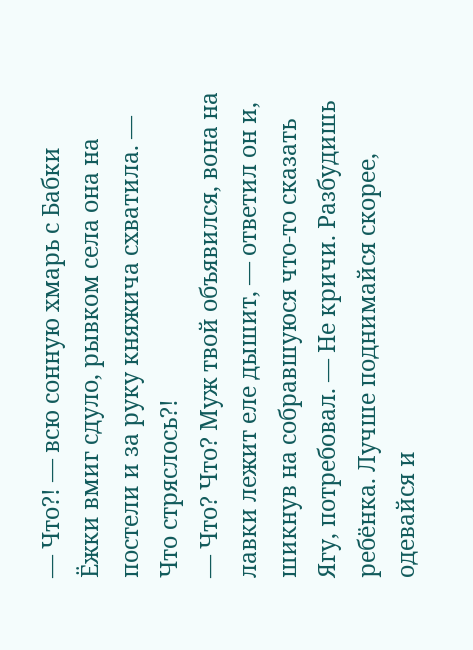— Что?! — всю сонную хмарь с Бабки Ёжки вмиг сдуло, рывком села она на постели и за руку княжича схватила. — Что стряслось?!
— Что? Что? Муж твой объявился, вона на лавки лежит еле дышит, — ответил он и, шикнув на собравшуюся что-то сказать Ягу, потребовал. — Не кричи. Разбудишь ребёнка. Лучше поднимайся скорее, одевайся и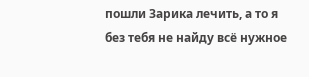пошли Зарика лечить, а то я без тебя не найду всё нужное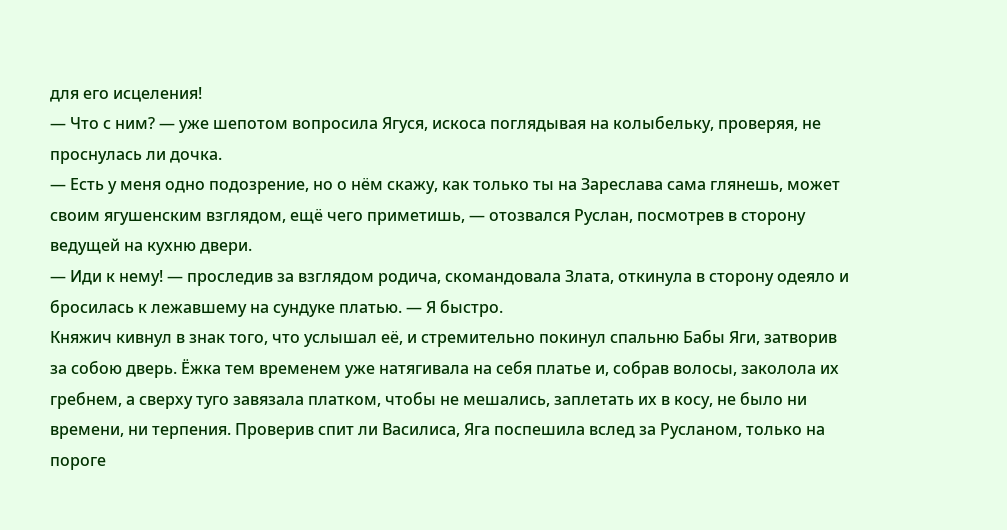для его исцеления!
— Что с ним? — уже шепотом вопросила Ягуся, искоса поглядывая на колыбельку, проверяя, не проснулась ли дочка.
— Есть у меня одно подозрение, но о нём скажу, как только ты на Зареслава сама глянешь, может своим ягушенским взглядом, ещё чего приметишь, — отозвался Руслан, посмотрев в сторону ведущей на кухню двери.
— Иди к нему! — проследив за взглядом родича, скомандовала Злата, откинула в сторону одеяло и бросилась к лежавшему на сундуке платью. — Я быстро.
Княжич кивнул в знак того, что услышал её, и стремительно покинул спальню Бабы Яги, затворив за собою дверь. Ёжка тем временем уже натягивала на себя платье и, собрав волосы, заколола их гребнем, а сверху туго завязала платком, чтобы не мешались, заплетать их в косу, не было ни времени, ни терпения. Проверив спит ли Василиса, Яга поспешила вслед за Русланом, только на пороге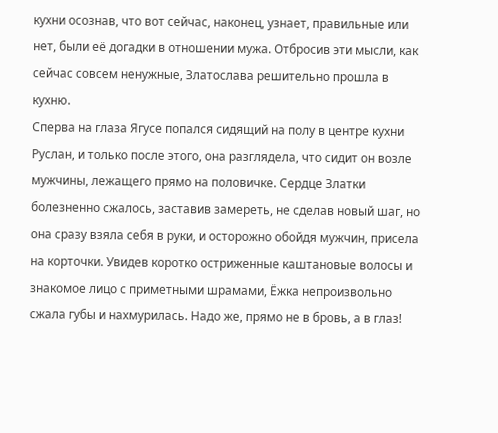кухни осознав, что вот сейчас, наконец, узнает, правильные или нет, были её догадки в отношении мужа. Отбросив эти мысли, как сейчас совсем ненужные, Златослава решительно прошла в кухню.
Сперва на глаза Ягусе попался сидящий на полу в центре кухни Руслан, и только после этого, она разглядела, что сидит он возле мужчины, лежащего прямо на половичке. Сердце Златки болезненно сжалось, заставив замереть, не сделав новый шаг, но она сразу взяла себя в руки, и осторожно обойдя мужчин, присела на корточки. Увидев коротко остриженные каштановые волосы и знакомое лицо с приметными шрамами, Ёжка непроизвольно сжала губы и нахмурилась. Надо же, прямо не в бровь, а в глаз!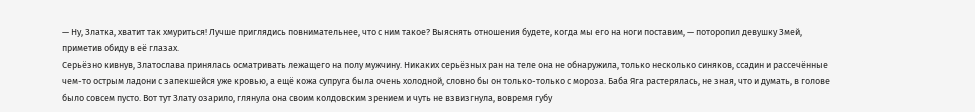— Ну, Златка, хватит так хмуриться! Лучше приглядись повнимательнее, что с ним такое? Выяснять отношения будете, когда мы его на ноги поставим, — поторопил девушку Змей, приметив обиду в её глазах.
Серьёзно кивнув, Златослава принялась осматривать лежащего на полу мужчину. Никаких серьёзных ран на теле она не обнаружила, только несколько синяков, ссадин и рассечённые чем-то острым ладони с запекшейся уже кровью, а ещё кожа супруга была очень холодной, словно бы он только-только с мороза. Баба Яга растерялась, не зная, что и думать, в голове было совсем пусто. Вот тут Злату озарило, глянула она своим колдовским зрением и чуть не взвизгнула, вовремя губу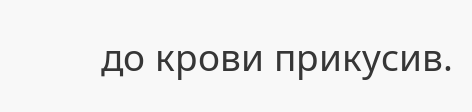до крови прикусив.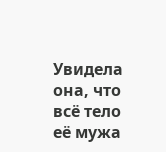Увидела она, что всё тело её мужа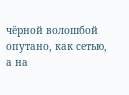чёрной волошбой опутано, как сетью, а на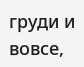груди и вовсе,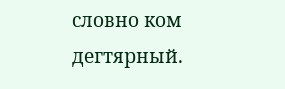словно ком дегтярный.